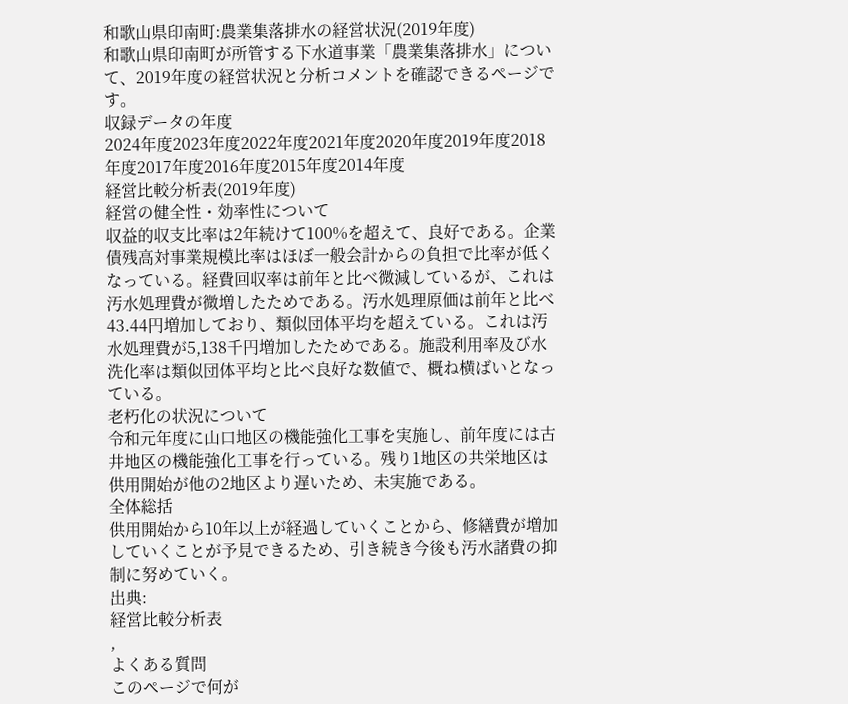和歌山県印南町:農業集落排水の経営状況(2019年度)
和歌山県印南町が所管する下水道事業「農業集落排水」について、2019年度の経営状況と分析コメントを確認できるページです。
収録データの年度
2024年度2023年度2022年度2021年度2020年度2019年度2018年度2017年度2016年度2015年度2014年度
経営比較分析表(2019年度)
経営の健全性・効率性について
収益的収支比率は2年続けて100%を超えて、良好である。企業債残高対事業規模比率はほぼ一般会計からの負担で比率が低くなっている。経費回収率は前年と比べ微減しているが、これは汚水処理費が微増したためである。汚水処理原価は前年と比べ43.44円増加しており、類似団体平均を超えている。これは汚水処理費が5,138千円増加したためである。施設利用率及び水洗化率は類似団体平均と比べ良好な数値で、概ね横ばいとなっている。
老朽化の状況について
令和元年度に山口地区の機能強化工事を実施し、前年度には古井地区の機能強化工事を行っている。残り1地区の共栄地区は供用開始が他の2地区より遅いため、未実施である。
全体総括
供用開始から10年以上が経過していくことから、修繕費が増加していくことが予見できるため、引き続き今後も汚水諸費の抑制に努めていく。
出典:
経営比較分析表
,
よくある質問
このページで何が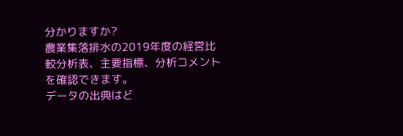分かりますか?
農業集落排水の2019年度の経営比較分析表、主要指標、分析コメントを確認できます。
データの出典はど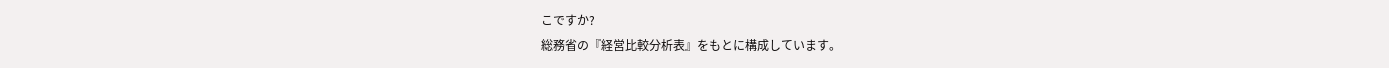こですか?
総務省の『経営比較分析表』をもとに構成しています。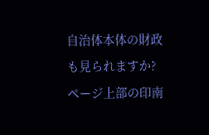自治体本体の財政も見られますか?
ページ上部の印南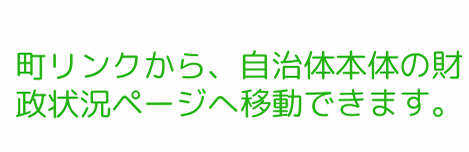町リンクから、自治体本体の財政状況ページへ移動できます。